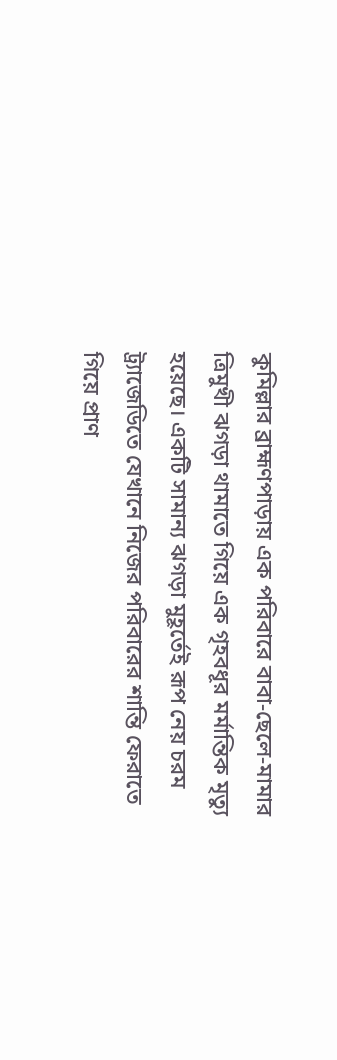কুমিল্লার ব্রাহ্মণপাড়ায় এক পরিবারে বাবা-ছেলে-মামার ত্রিমুখী ঝগড়া থামাতে গিয়ে এক গৃহবধূর মর্মান্তিক মৃত্যু হয়েছে। একটি সামান্য ঝগড়া মুহূর্তেই রূপ নেয় চরম ট্র্যাজেডিতে যেখানে নিজের পরিবারের শান্তি ফেরাতে গিয়ে প্রাণ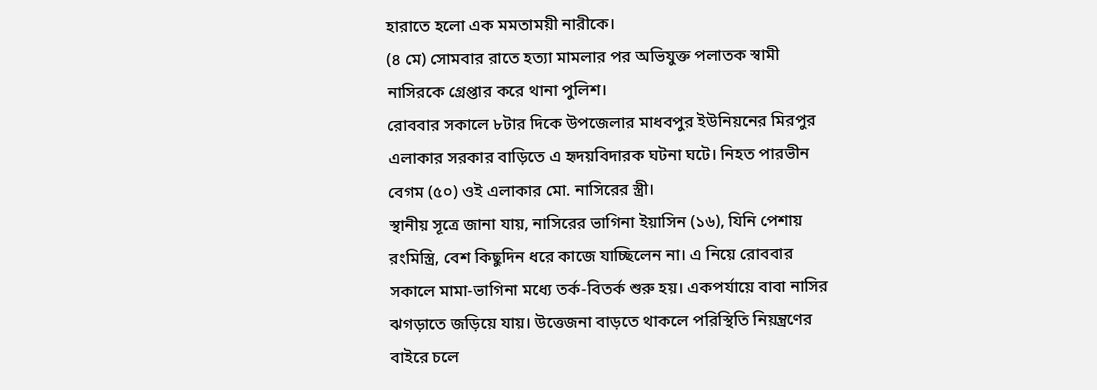হারাতে হলো এক মমতাময়ী নারীকে।
(৪ মে) সোমবার রাতে হত্যা মামলার পর অভিযুক্ত পলাতক স্বামী নাসিরকে গ্রেপ্তার করে থানা পুলিশ।
রোববার সকালে ৮টার দিকে উপজেলার মাধবপুর ইউনিয়নের মিরপুর এলাকার সরকার বাড়িতে এ হৃদয়বিদারক ঘটনা ঘটে। নিহত পারভীন বেগম (৫০) ওই এলাকার মো. নাসিরের স্ত্রী।
স্থানীয় সূত্রে জানা যায়, নাসিরের ভাগিনা ইয়াসিন (১৬), যিনি পেশায় রংমিস্ত্রি, বেশ কিছুদিন ধরে কাজে যাচ্ছিলেন না। এ নিয়ে রোববার সকালে মামা-ভাগিনা মধ্যে তর্ক-বিতর্ক শুরু হয়। একপর্যায়ে বাবা নাসির ঝগড়াতে জড়িয়ে যায়। উত্তেজনা বাড়তে থাকলে পরিস্থিতি নিয়ন্ত্রণের বাইরে চলে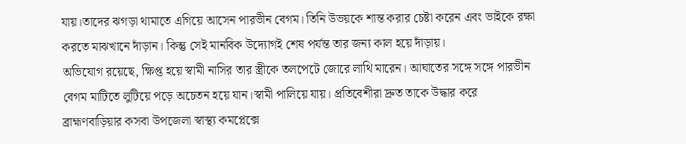যায়।তাদের ঝগড়া থামাতে এগিয়ে আসেন পারভীন বেগম। তিনি উভয়কে শান্ত করার চেষ্টা করেন এবং ভাইকে রক্ষা করতে মাঝখানে দাঁড়ান। কিন্তু সেই মানবিক উদ্যোগই শেষ পর্যন্ত তার জন্য কাল হয়ে দাঁড়ায়।
অভিযোগ রয়েছে, ক্ষিপ্ত হয়ে স্বামী নাসির তার স্ত্রীকে তলপেটে জোরে লাথি মারেন। আঘাতের সঙ্গে সঙ্গে পারভীন বেগম মাটিতে লুটিয়ে পড়ে অচেতন হয়ে যান।স্বামী পালিয়ে যায়। প্রতিবেশীরা দ্রুত তাকে উদ্ধার করে ব্রাহ্মণবাড়িয়ার কসবা উপজেলা স্বাস্থ্য কমপ্লেক্সে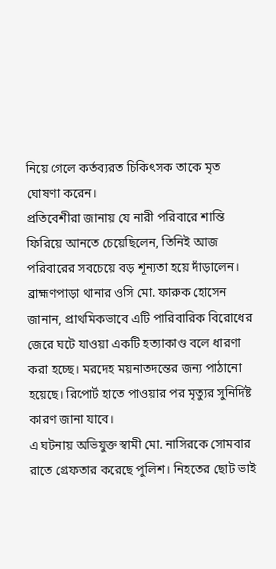নিয়ে গেলে কর্তব্যরত চিকিৎসক তাকে মৃত ঘোষণা করেন।
প্রতিবেশীরা জানায় যে নারী পরিবারে শান্তি ফিরিয়ে আনতে চেয়েছিলেন, তিনিই আজ পরিবারের সবচেয়ে বড় শূন্যতা হয়ে দাঁড়ালেন।
ব্রাহ্মণপাড়া থানার ওসি মো. ফারুক হোসেন জানান, প্রাথমিকভাবে এটি পারিবারিক বিরোধের জেরে ঘটে যাওয়া একটি হত্যাকাণ্ড বলে ধারণা করা হচ্ছে। মরদেহ ময়নাতদন্তের জন্য পাঠানো হয়েছে। রিপোর্ট হাতে পাওয়ার পর মৃত্যুর সুনির্দিষ্ট কারণ জানা যাবে।
এ ঘটনায় অভিযুক্ত স্বামী মো. নাসিরকে সোমবার রাতে গ্রেফতার করেছে পুলিশ। নিহতের ছোট ভাই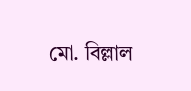মো. বিল্লাল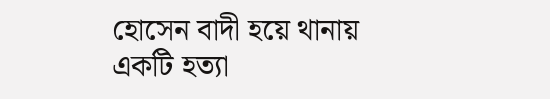হোসেন বাদী হয়ে থানায় একটি হত্যা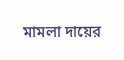মামলা দায়ের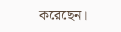করেছেন।